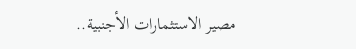مصير الاستثمارات الأجنبية..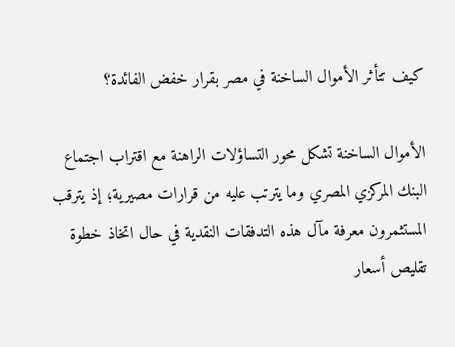كيف تتأثر الأموال الساخنة في مصر بقرار خفض الفائدة؟

الأموال الساخنة تشكل محور التساؤلات الراهنة مع اقتراب اجتماع البنك المركزي المصري وما يترتب عليه من قرارات مصيرية؛ إذ يترقب المستثمرون معرفة مآل هذه التدفقات النقدية في حال اتخاذ خطوة تقليص أسعار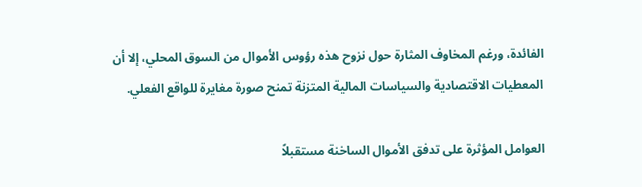الفائدة، ورغم المخاوف المثارة حول نزوح هذه رؤوس الأموال من السوق المحلي، إلا أن المعطيات الاقتصادية والسياسات المالية المتزنة تمنح صورة مغايرة للواقع الفعلي.

العوامل المؤثرة على تدفق الأموال الساخنة مستقبلاً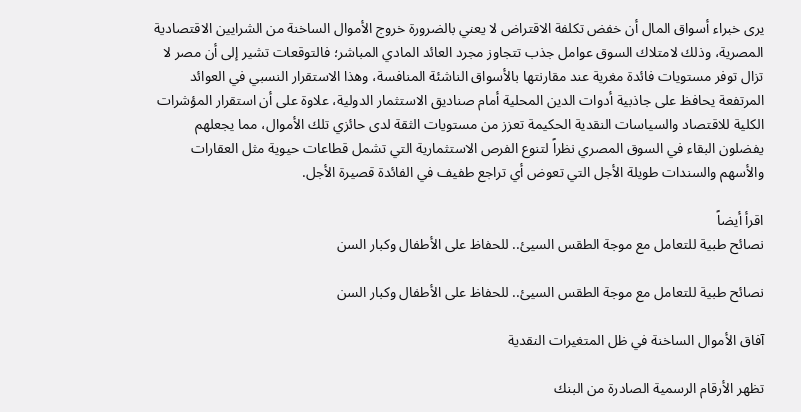يرى خبراء أسواق المال أن خفض تكلفة الاقتراض لا يعني بالضرورة خروج الأموال الساخنة من الشرايين الاقتصادية المصرية، وذلك لامتلاك السوق عوامل جذب تتجاوز مجرد العائد المادي المباشر؛ فالتوقعات تشير إلى أن مصر لا تزال توفر مستويات فائدة مغرية عند مقارنتها بالأسواق الناشئة المنافسة، وهذا الاستقرار النسبي في العوائد المرتفعة يحافظ على جاذبية أدوات الدين المحلية أمام صناديق الاستثمار الدولية، علاوة على أن استقرار المؤشرات الكلية للاقتصاد والسياسات النقدية الحكيمة تعزز من مستويات الثقة لدى حائزي تلك الأموال، مما يجعلهم يفضلون البقاء في السوق المصري نظراً لتنوع الفرص الاستثمارية التي تشمل قطاعات حيوية مثل العقارات والأسهم والسندات طويلة الأجل التي تعوض أي تراجع طفيف في الفائدة قصيرة الأجل.

اقرأ أيضاً
نصائح طبية للتعامل مع موجة الطقس السيئ.. للحفاظ على الأطفال وكبار السن

نصائح طبية للتعامل مع موجة الطقس السيئ.. للحفاظ على الأطفال وكبار السن

آفاق الأموال الساخنة في ظل المتغيرات النقدية

تظهر الأرقام الرسمية الصادرة من البنك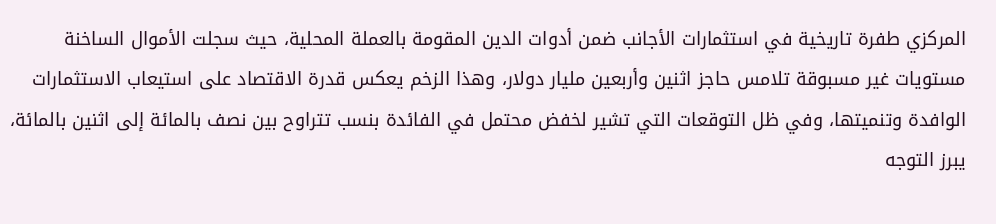المركزي طفرة تاريخية في استثمارات الأجانب ضمن أدوات الدين المقومة بالعملة المحلية، حيث سجلت الأموال الساخنة مستويات غير مسبوقة تلامس حاجز اثنين وأربعين مليار دولار، وهذا الزخم يعكس قدرة الاقتصاد على استيعاب الاستثمارات الوافدة وتنميتها، وفي ظل التوقعات التي تشير لخفض محتمل في الفائدة بنسب تتراوح بين نصف بالمائة إلى اثنين بالمائة، يبرز التوجه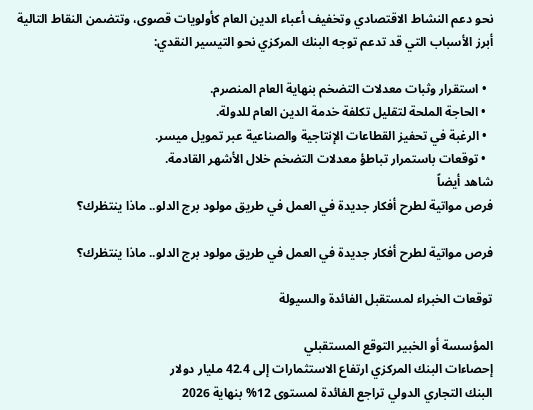نحو دعم النشاط الاقتصادي وتخفيف أعباء الدين العام كأولويات قصوى، وتتضمن النقاط التالية أبرز الأسباب التي قد تدعم توجه البنك المركزي نحو التيسير النقدي:

  • استقرار وثبات معدلات التضخم بنهاية العام المنصرم.
  • الحاجة الملحة لتقليل تكلفة خدمة الدين العام للدولة.
  • الرغبة في تحفيز القطاعات الإنتاجية والصناعية عبر تمويل ميسر.
  • توقعات باستمرار تباطؤ معدلات التضخم خلال الأشهر القادمة.
شاهد أيضاً
فرص مواتية لطرح أفكار جديدة في العمل في طريق مولود برج الدلو.. ماذا ينتظرك؟

فرص مواتية لطرح أفكار جديدة في العمل في طريق مولود برج الدلو.. ماذا ينتظرك؟

توقعات الخبراء لمستقبل الفائدة والسيولة

المؤسسة أو الخبير التوقع المستقبلي
إحصاءات البنك المركزي ارتفاع الاستثمارات إلى 42.4 مليار دولار
البنك التجاري الدولي تراجع الفائدة لمستوى 12% بنهاية 2026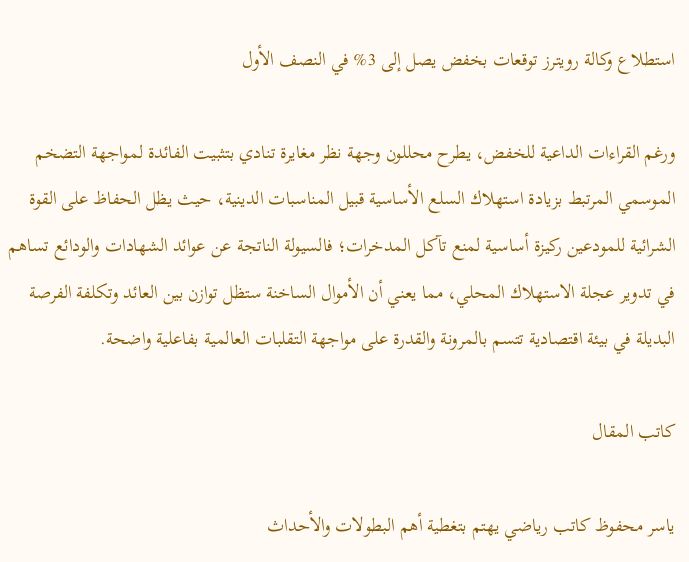استطلاع وكالة رويترز توقعات بخفض يصل إلى 3% في النصف الأول

ورغم القراءات الداعية للخفض، يطرح محللون وجهة نظر مغايرة تنادي بتثبيت الفائدة لمواجهة التضخم الموسمي المرتبط بزيادة استهلاك السلع الأساسية قبيل المناسبات الدينية، حيث يظل الحفاظ على القوة الشرائية للمودعين ركيزة أساسية لمنع تآكل المدخرات؛ فالسيولة الناتجة عن عوائد الشهادات والودائع تساهم في تدوير عجلة الاستهلاك المحلي، مما يعني أن الأموال الساخنة ستظل توازن بين العائد وتكلفة الفرصة البديلة في بيئة اقتصادية تتسم بالمرونة والقدرة على مواجهة التقلبات العالمية بفاعلية واضحة.

كاتب المقال

ياسر محفوظ كاتب رياضي يهتم بتغطية أهم البطولات والأحداث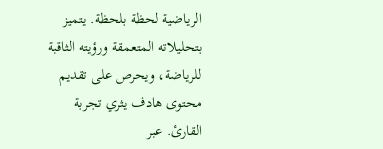الرياضية لحظة بلحظة. يتميز بتحليلاته المتعمقة ورؤيته الثاقبة للرياضة، ويحرص على تقديم محتوى هادف يثري تجربة القارئ. عبر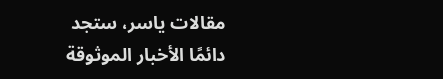مقالات ياسر، ستجد دائمًا الأخبار الموثوقة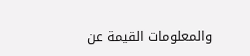والمعلومات القيمة عن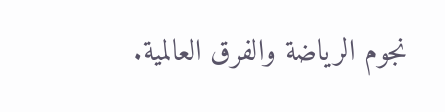نجوم الرياضة والفرق العالمية.